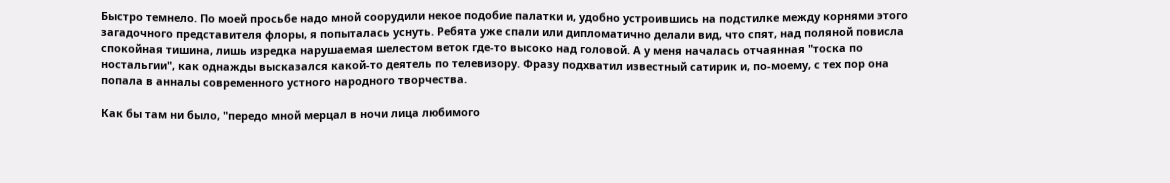Быстро темнело. По моей просьбе надо мной соорудили некое подобие палатки и, удобно устроившись на подстилке между корнями этого загадочного представителя флоры, я попыталась уснуть. Ребята уже спали или дипломатично делали вид, что спят, над поляной повисла спокойная тишина, лишь изредка нарушаемая шелестом веток где-то высоко над головой. А у меня началась отчаянная "тоска по ностальгии", как однажды высказался какой-то деятель по телевизору. Фразу подхватил известный сатирик и, по-моему, с тех пор она попала в анналы современного устного народного творчества.

Как бы там ни было, "передо мной мерцал в ночи лица любимого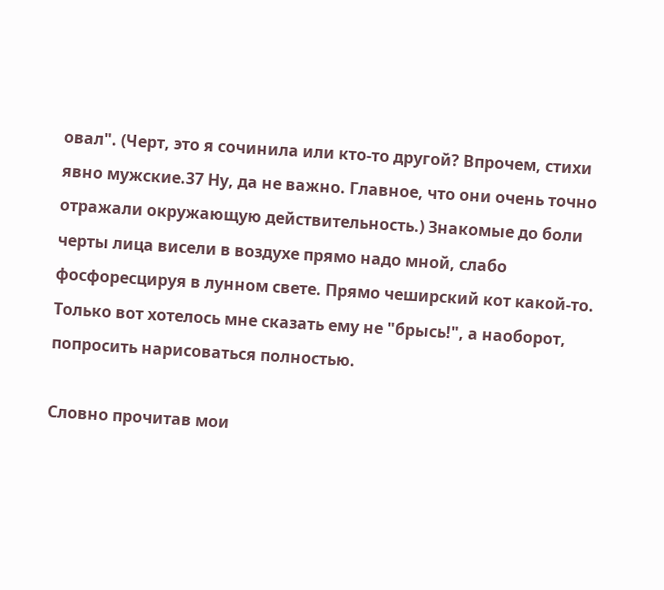овал". (Черт, это я сочинила или кто-то другой? Впрочем, стихи явно мужские.37 Ну, да не важно. Главное, что они очень точно отражали окружающую действительность.) Знакомые до боли черты лица висели в воздухе прямо надо мной, слабо фосфоресцируя в лунном свете. Прямо чеширский кот какой-то. Только вот хотелось мне сказать ему не "брысь!", а наоборот, попросить нарисоваться полностью.

Словно прочитав мои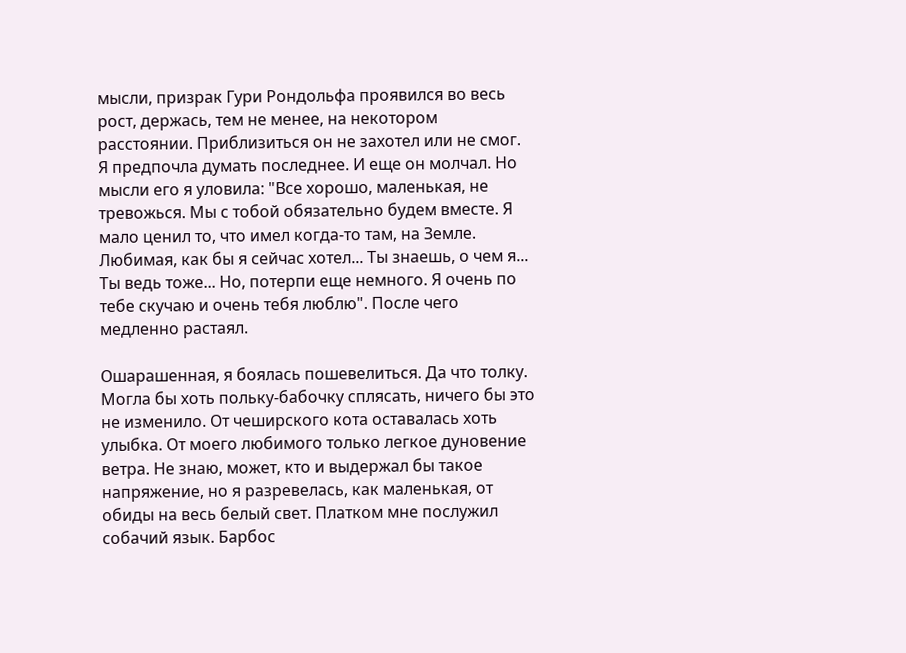мысли, призрак Гури Рондольфа проявился во весь рост, держась, тем не менее, на некотором расстоянии. Приблизиться он не захотел или не смог. Я предпочла думать последнее. И еще он молчал. Но мысли его я уловила: "Все хорошо, маленькая, не тревожься. Мы с тобой обязательно будем вместе. Я мало ценил то, что имел когда-то там, на Земле. Любимая, как бы я сейчас хотел... Ты знаешь, о чем я... Ты ведь тоже... Но, потерпи еще немного. Я очень по тебе скучаю и очень тебя люблю". После чего медленно растаял.

Ошарашенная, я боялась пошевелиться. Да что толку. Могла бы хоть польку-бабочку сплясать, ничего бы это не изменило. От чеширского кота оставалась хоть улыбка. От моего любимого только легкое дуновение ветра. Не знаю, может, кто и выдержал бы такое напряжение, но я разревелась, как маленькая, от обиды на весь белый свет. Платком мне послужил собачий язык. Барбос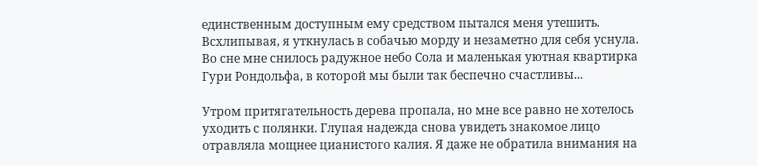единственным доступным ему средством пытался меня утешить. Всхлипывая, я уткнулась в собачью морду и незаметно для себя уснула. Во сне мне снилось радужное небо Сола и маленькая уютная квартирка Гури Рондольфа, в которой мы были так беспечно счастливы...

Утром притягательность дерева пропала, но мне все равно не хотелось уходить с полянки. Глупая надежда снова увидеть знакомое лицо отравляла мощнее цианистого калия. Я даже не обратила внимания на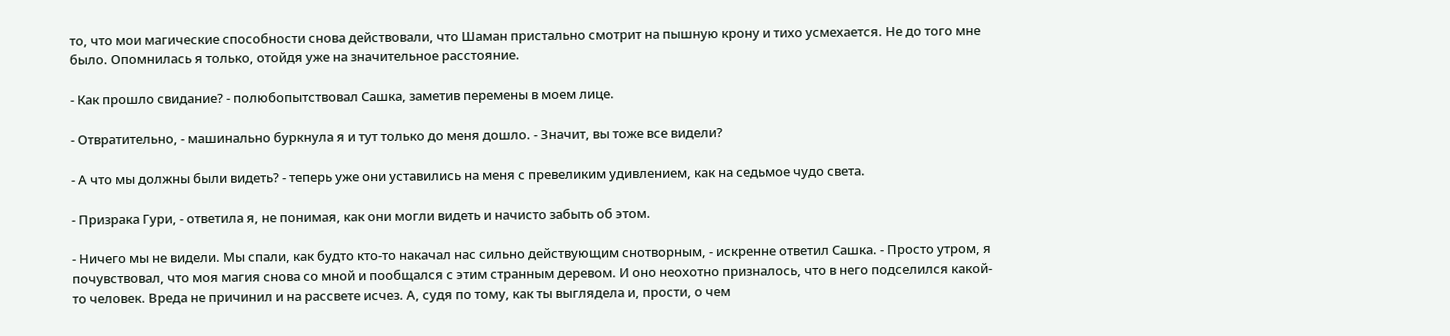то, что мои магические способности снова действовали, что Шаман пристально смотрит на пышную крону и тихо усмехается. Не до того мне было. Опомнилась я только, отойдя уже на значительное расстояние.

- Как прошло свидание? - полюбопытствовал Сашка, заметив перемены в моем лице.

- Отвратительно, - машинально буркнула я и тут только до меня дошло. - Значит, вы тоже все видели?

- А что мы должны были видеть? - теперь уже они уставились на меня с превеликим удивлением, как на седьмое чудо света.

- Призрака Гури, - ответила я, не понимая, как они могли видеть и начисто забыть об этом.

- Ничего мы не видели. Мы спали, как будто кто-то накачал нас сильно действующим снотворным, - искренне ответил Сашка. - Просто утром, я почувствовал, что моя магия снова со мной и пообщался с этим странным деревом. И оно неохотно призналось, что в него подселился какой-то человек. Вреда не причинил и на рассвете исчез. А, судя по тому, как ты выглядела и, прости, о чем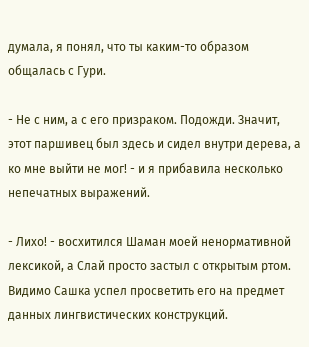думала, я понял, что ты каким-то образом общалась с Гури.

- Не с ним, а с его призраком. Подожди. Значит, этот паршивец был здесь и сидел внутри дерева, а ко мне выйти не мог! - и я прибавила несколько непечатных выражений.

- Лихо! - восхитился Шаман моей ненормативной лексикой, а Слай просто застыл с открытым ртом. Видимо Сашка успел просветить его на предмет данных лингвистических конструкций.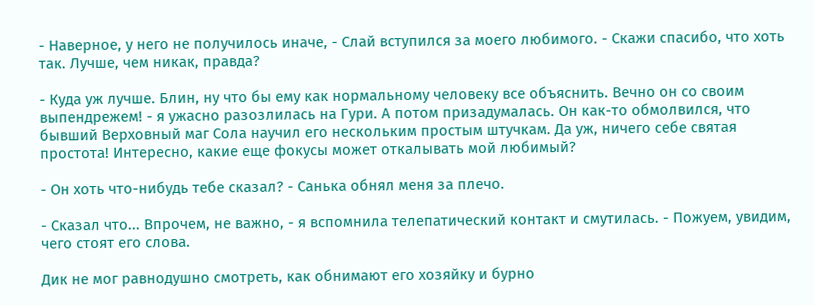- Наверное, у него не получилось иначе, - Слай вступился за моего любимого. - Скажи спасибо, что хоть так. Лучше, чем никак, правда?

- Куда уж лучше. Блин, ну что бы ему как нормальному человеку все объяснить. Вечно он со своим выпендрежем! - я ужасно разозлилась на Гури. А потом призадумалась. Он как-то обмолвился, что бывший Верховный маг Сола научил его нескольким простым штучкам. Да уж, ничего себе святая простота! Интересно, какие еще фокусы может откалывать мой любимый?

- Он хоть что-нибудь тебе сказал? - Санька обнял меня за плечо.

- Сказал что... Впрочем, не важно, - я вспомнила телепатический контакт и смутилась. - Пожуем, увидим, чего стоят его слова.

Дик не мог равнодушно смотреть, как обнимают его хозяйку и бурно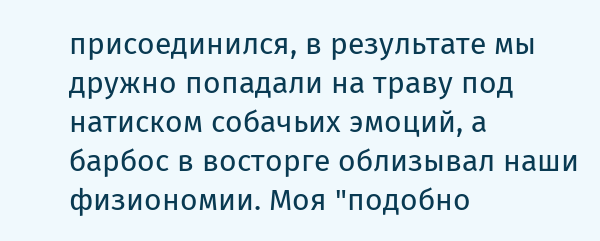присоединился, в результате мы дружно попадали на траву под натиском собачьих эмоций, а барбос в восторге облизывал наши физиономии. Моя "подобно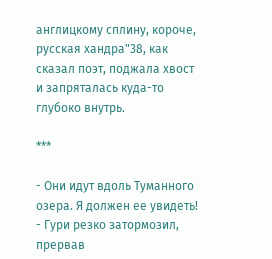англицкому сплину, короче, русская хандра"38, как сказал поэт, поджала хвост и запряталась куда-то глубоко внутрь.

***

- Они идут вдоль Туманного озера. Я должен ее увидеть! - Гури резко затормозил, прервав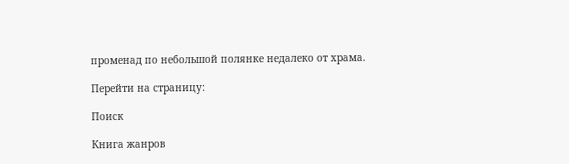променад по небольшой полянке недалеко от храма.

Перейти на страницу:

Поиск

Книга жанров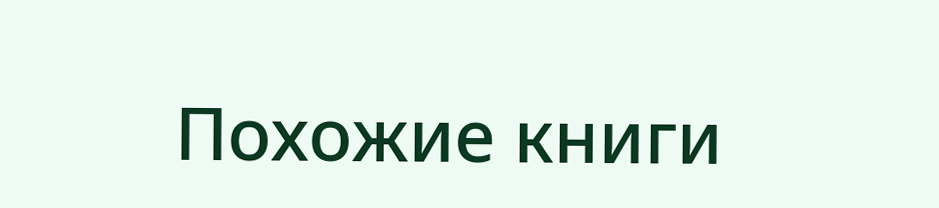Похожие книги